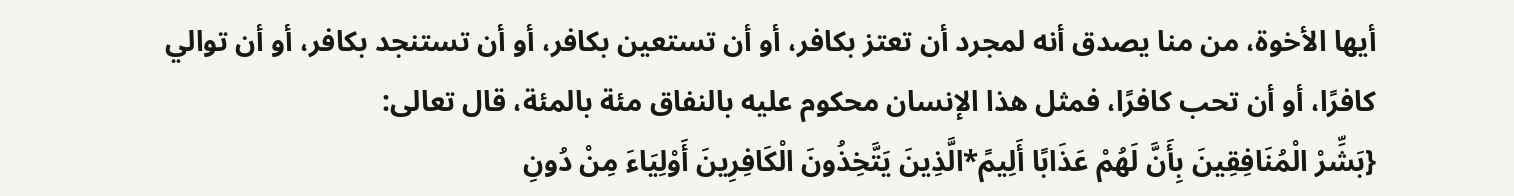أيها الأخوة، من منا يصدق أنه لمجرد أن تعتز بكافر، أو أن تستعين بكافر، أو أن تستنجد بكافر، أو أن توالي كافرًا، أو أن تحب كافرًا، فمثل هذا الإنسان محكوم عليه بالنفاق مئة بالمئة، قال تعالى:
{بَشِّرْ الْمُنَافِقِينَ بِأَنَّ لَهُمْ عَذَابًا أَلِيمً*الَّذِينَ يَتَّخِذُونَ الْكَافِرِينَ أَوْلِيَاءَ مِنْ دُونِ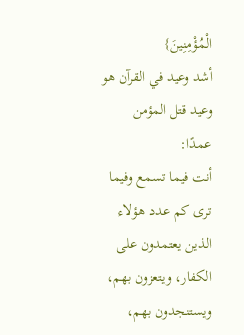الْمُؤْمِنِينَ}
أشد وعيد في القرآن هو وعيد قتل المؤمن عمدًا:
أنت فيما تسمع وفيما ترى كم عدد هؤلاء الذين يعتمدون على الكفار، ويتعزون بهم، ويستنجدون بهم،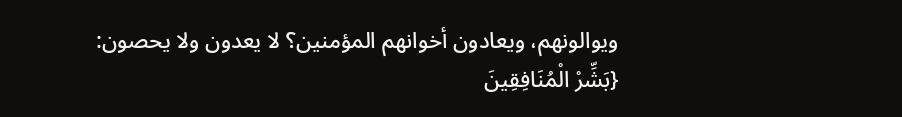ويوالونهم، ويعادون أخوانهم المؤمنين؟ لا يعدون ولا يحصون:
{بَشِّرْ الْمُنَافِقِينَ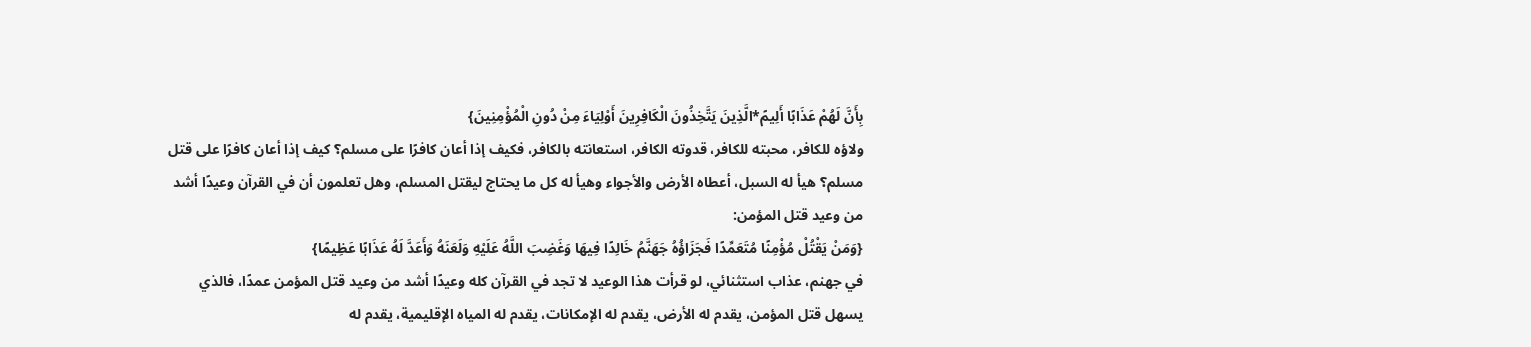بِأَنَّ لَهُمْ عَذَابًا أَلِيمً*الَّذِينَ يَتَّخِذُونَ الْكَافِرِينَ أَوْلِيَاءَ مِنْ دُونِ الْمُؤْمِنِينَ}
ولاؤه للكافر، محبته للكافر، قدوته الكافر، استعانته بالكافر، فكيف إذا أعان كافرًا على مسلم؟ كيف إذا أعان كافرًا على قتل مسلم؟ هيأ له السبل، أعطاه الأرض والأجواء وهيأ له كل ما يحتاج ليقتل المسلم، وهل تعلمون أن في القرآن وعيدًا أشد من وعيد قتل المؤمن:
{وَمَنْ يَقْتُلْ مُؤْمِنًا مُتَعَمِّدًا فَجَزَاؤُهُ جَهَنَّمُ خَالِدًا فِيهَا وَغَضِبَ اللَّهُ عَلَيْهِ وَلَعَنَهُ وَأَعَدَّ لَهُ عَذَابًا عَظِيمًا}
في جهنم، عذاب استثنائي، لو قرأت هذا الوعيد لا تجد في القرآن كله وعيدًا أشد من وعيد قتل المؤمن عمدًا، فالذي يسهل قتل المؤمن، يقدم له الأرض، يقدم له الإمكانات، يقدم له المياه الإقليمية، يقدم له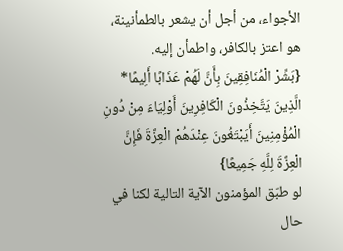الأجواء، من أجل أن يشعر بالطمأنينة، هو اعتز بالكافر، واطمأن إليه.
{بَشِّرْ الْمُنَافِقِينَ بِأَنَّ لَهُمْ عَذَابًا أَلِيمًا* الَّذِينَ يَتَّخِذُونَ الْكَافِرِينَ أَوْلِيَاءَ مِنْ دُونِ الْمُؤْمِنِينَ أَيَبْتَغُونَ عِنْدَهُمْ الْعِزَّةَ فَإِنَّ الْعِزَّةَ لِلَّهِ جَمِيعًا}
لو طبّق المؤمنون الآية التالية لكنا في حال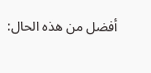أفضل من هذه الحال: